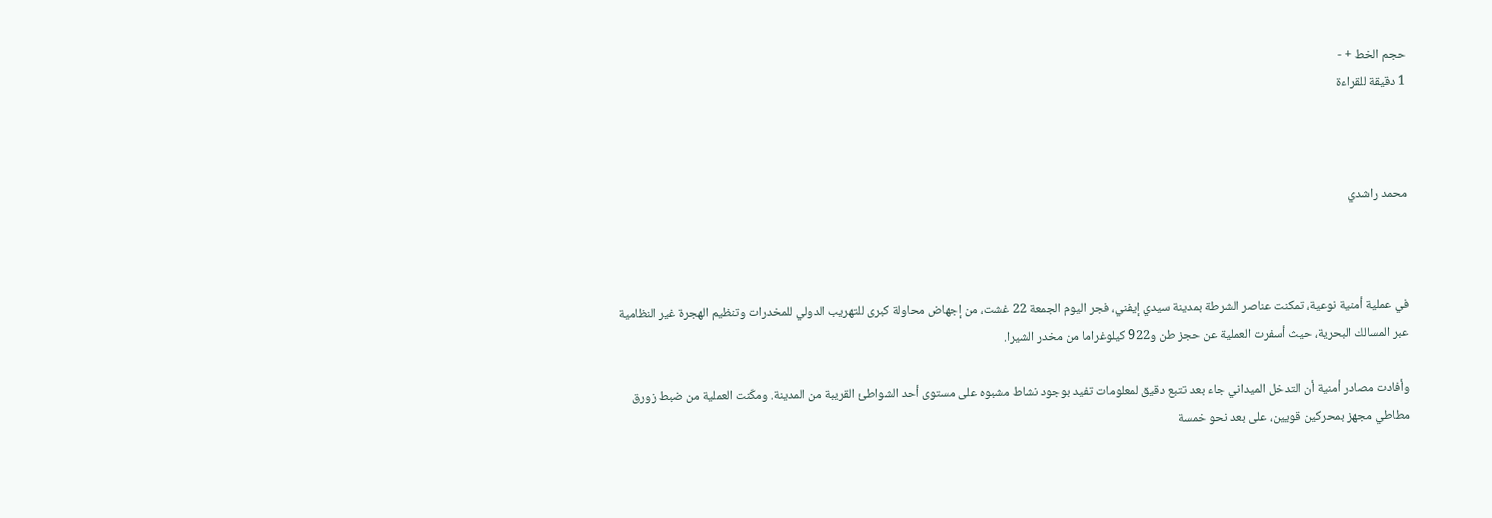حجم الخط + -
1 دقيقة للقراءة



محمد راشدي



في عملية أمنية نوعية، تمكنت عناصر الشرطة بمدينة سيدي إيفني، فجر اليوم الجمعة 22 غشت، من إجهاض محاولة كبرى للتهريب الدولي للمخدرات وتنظيم الهجرة غير النظامية عبر المسالك البحرية، حيث أسفرت العملية عن حجز طن و922 كيلوغراما من مخدر الشيرا.

وأفادت مصادر أمنية أن التدخل الميداني جاء بعد تتبع دقيق لمعلومات تفيد بوجود نشاط مشبوه على مستوى أحد الشواطئ القريبة من المدينة. ومكّنت العملية من ضبط زورق مطاطي مجهز بمحركين قويين، على بعد نحو خمسة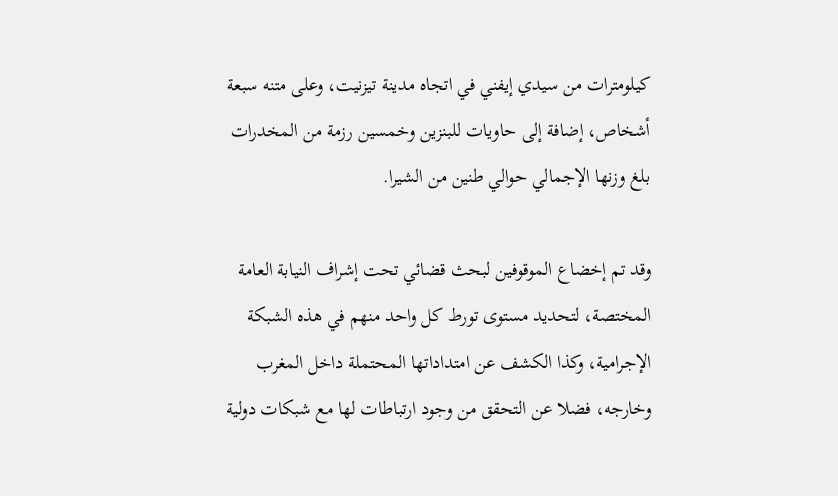كيلومترات من سيدي إيفني في اتجاه مدينة تيزنيت، وعلى متنه سبعة أشخاص، إضافة إلى حاويات للبنزين وخمسين رزمة من المخدرات بلغ وزنها الإجمالي حوالي طنين من الشيرا.

وقد تم إخضاع الموقوفين لبحث قضائي تحت إشراف النيابة العامة المختصة، لتحديد مستوى تورط كل واحد منهم في هذه الشبكة الإجرامية، وكذا الكشف عن امتداداتها المحتملة داخل المغرب وخارجه، فضلا عن التحقق من وجود ارتباطات لها مع شبكات دولية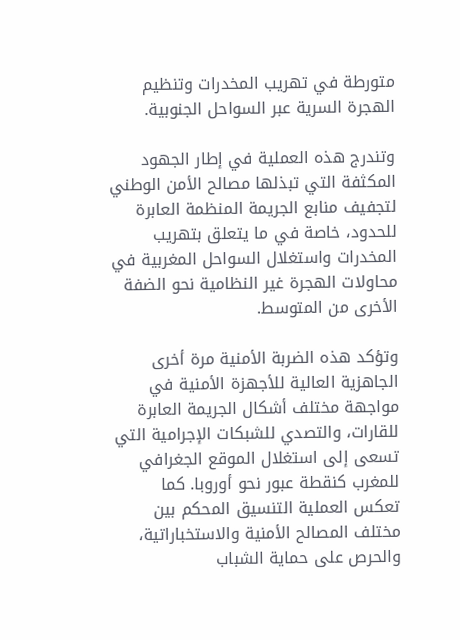متورطة في تهريب المخدرات وتنظيم الهجرة السرية عبر السواحل الجنوبية.

وتندرج هذه العملية في إطار الجهود المكثفة التي تبذلها مصالح الأمن الوطني لتجفيف منابع الجريمة المنظمة العابرة للحدود، خاصة في ما يتعلق بتهريب المخدرات واستغلال السواحل المغربية في محاولات الهجرة غير النظامية نحو الضفة الأخرى من المتوسط.

وتؤكد هذه الضربة الأمنية مرة أخرى الجاهزية العالية للأجهزة الأمنية في مواجهة مختلف أشكال الجريمة العابرة للقارات، والتصدي للشبكات الإجرامية التي تسعى إلى استغلال الموقع الجغرافي للمغرب كنقطة عبور نحو أوروبا. كما تعكس العملية التنسيق المحكم بين مختلف المصالح الأمنية والاستخباراتية، والحرص على حماية الشباب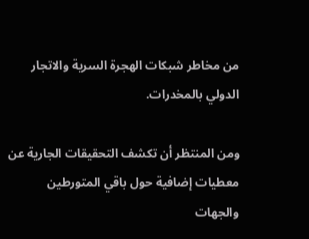من مخاطر شبكات الهجرة السرية والاتجار الدولي بالمخدرات.

ومن المنتظر أن تكشف التحقيقات الجارية عن معطيات إضافية حول باقي المتورطين والجهات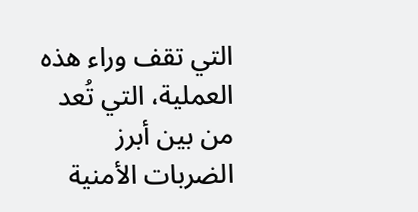التي تقف وراء هذه العملية، التي تُعد من بين أبرز الضربات الأمنية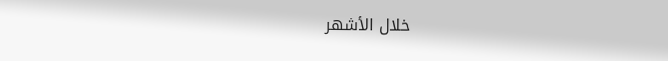خلال الأشهر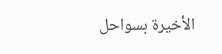الأخيرة بسواحل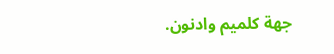جهة كلميم وادنون.